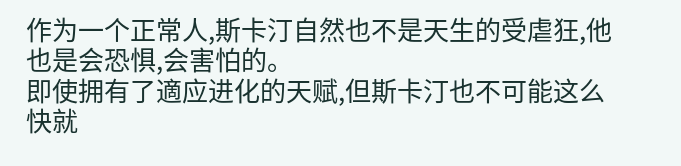作为一个正常人,斯卡汀自然也不是天生的受虐狂,他也是会恐惧,会害怕的。
即使拥有了適应进化的天赋,但斯卡汀也不可能这么快就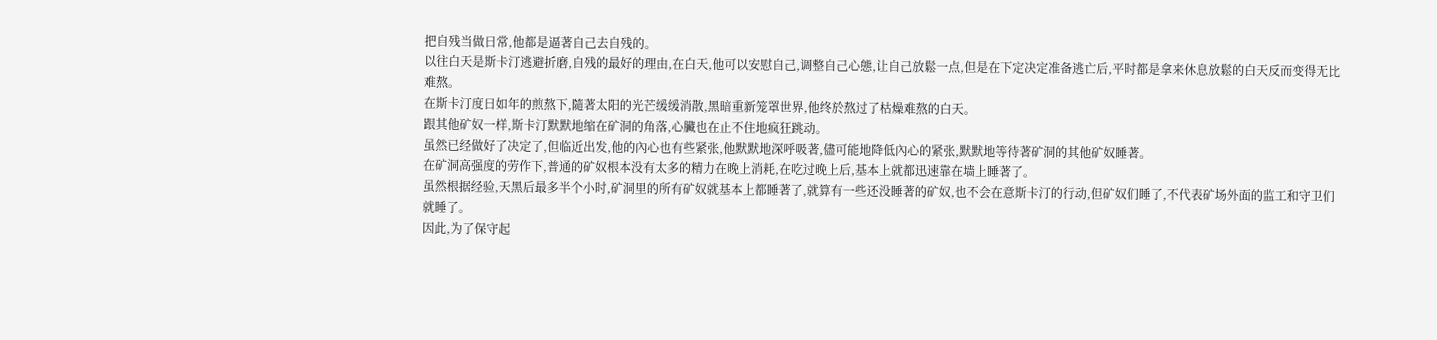把自残当做日常,他都是逼著自己去自残的。
以往白天是斯卡汀逃避折磨,自残的最好的理由,在白天,他可以安慰自己,调整自己心態,让自己放鬆一点,但是在下定决定准备逃亡后,平时都是拿来休息放鬆的白天反而变得无比难熬。
在斯卡汀度日如年的煎熬下,隨著太阳的光芒缓缓消散,黑暗重新笼罩世界,他终於熬过了枯燥难熬的白天。
跟其他矿奴一样,斯卡汀默默地缩在矿洞的角落,心臟也在止不住地疯狂跳动。
虽然已经做好了决定了,但临近出发,他的內心也有些紧张,他默默地深呼吸著,儘可能地降低內心的紧张,默默地等待著矿洞的其他矿奴睡著。
在矿洞高强度的劳作下,普通的矿奴根本没有太多的精力在晚上消耗,在吃过晚上后,基本上就都迅速靠在墙上睡著了。
虽然根据经验,天黑后最多半个小时,矿洞里的所有矿奴就基本上都睡著了,就算有一些还没睡著的矿奴,也不会在意斯卡汀的行动,但矿奴们睡了,不代表矿场外面的监工和守卫们就睡了。
因此,为了保守起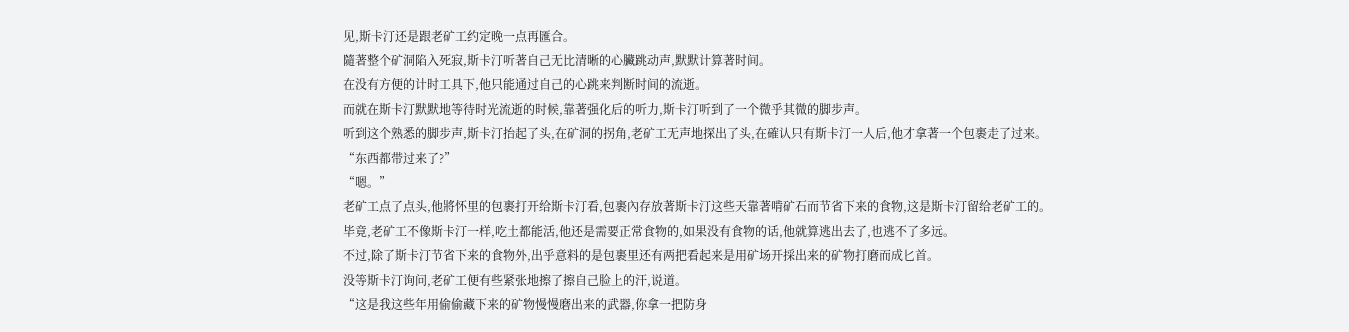见,斯卡汀还是跟老矿工约定晚一点再匯合。
隨著整个矿洞陷入死寂,斯卡汀听著自己无比清晰的心臟跳动声,默默计算著时间。
在没有方便的计时工具下,他只能通过自己的心跳来判断时间的流逝。
而就在斯卡汀默默地等待时光流逝的时候,靠著强化后的听力,斯卡汀听到了一个微乎其微的脚步声。
听到这个熟悉的脚步声,斯卡汀抬起了头,在矿洞的拐角,老矿工无声地探出了头,在確认只有斯卡汀一人后,他才拿著一个包裹走了过来。
“东西都带过来了?”
“嗯。”
老矿工点了点头,他將怀里的包裹打开给斯卡汀看,包裹內存放著斯卡汀这些天靠著啃矿石而节省下来的食物,这是斯卡汀留给老矿工的。
毕竟,老矿工不像斯卡汀一样,吃土都能活,他还是需要正常食物的,如果没有食物的话,他就算逃出去了,也逃不了多远。
不过,除了斯卡汀节省下来的食物外,出乎意料的是包裹里还有两把看起来是用矿场开採出来的矿物打磨而成匕首。
没等斯卡汀询问,老矿工便有些紧张地擦了擦自己脸上的汗,说道。
“这是我这些年用偷偷藏下来的矿物慢慢磨出来的武器,你拿一把防身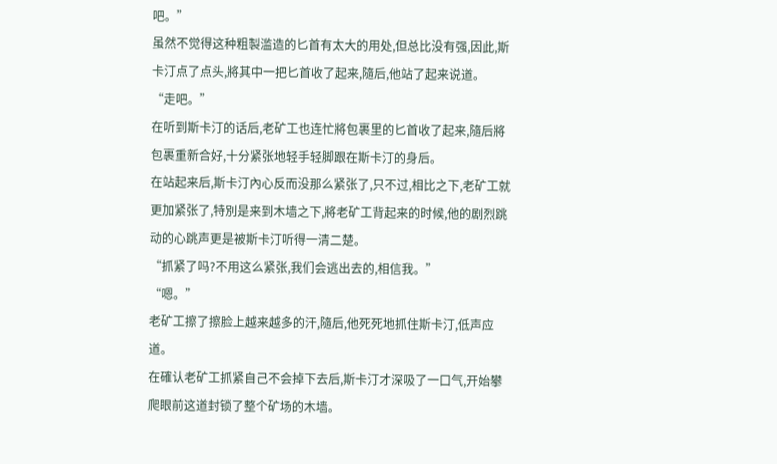吧。”
虽然不觉得这种粗製滥造的匕首有太大的用处,但总比没有强,因此,斯卡汀点了点头,將其中一把匕首收了起来,隨后,他站了起来说道。
“走吧。”
在听到斯卡汀的话后,老矿工也连忙將包裹里的匕首收了起来,隨后將包裹重新合好,十分紧张地轻手轻脚跟在斯卡汀的身后。
在站起来后,斯卡汀內心反而没那么紧张了,只不过,相比之下,老矿工就更加紧张了,特別是来到木墙之下,將老矿工背起来的时候,他的剧烈跳动的心跳声更是被斯卡汀听得一清二楚。
“抓紧了吗?不用这么紧张,我们会逃出去的,相信我。”
“嗯。”
老矿工擦了擦脸上越来越多的汗,隨后,他死死地抓住斯卡汀,低声应道。
在確认老矿工抓紧自己不会掉下去后,斯卡汀才深吸了一口气,开始攀爬眼前这道封锁了整个矿场的木墙。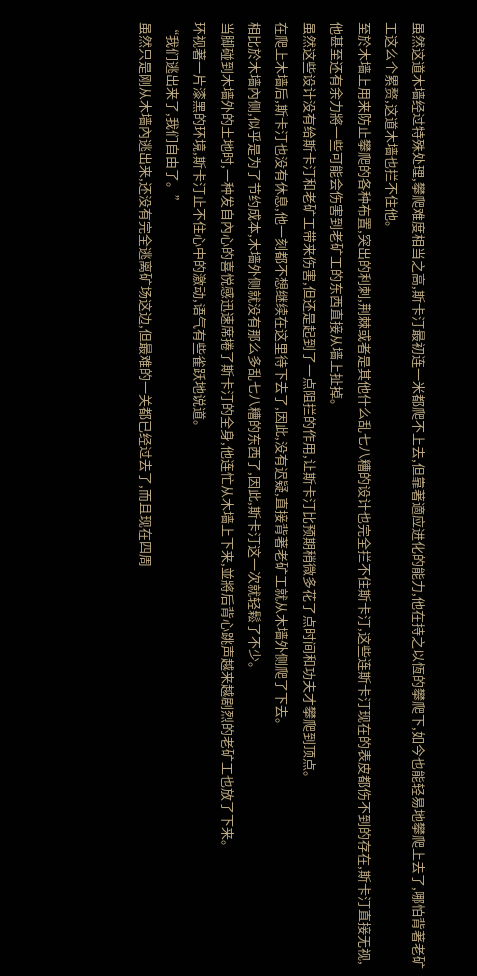虽然这道木墙经过特殊处理,攀爬难度相当之高,斯卡汀最初连一米都爬不上去,但靠著適应进化的能力,他在持之以恆的攀爬下,如今也能轻易地攀爬上去了,哪怕背著老矿工这么个累赘,这道木墙也拦不住他。
至於木墙上用来防止攀爬的各种布置,突出的利刺,荆棘或者是其他什么乱七八糟的设计也完全拦不住斯卡汀,这些连斯卡汀现在的表皮都伤不到的存在,斯卡汀直接无视,他甚至还有余力將一些可能会伤害到老矿工的东西直接从墙上扯掉。
虽然这些设计没有给斯卡汀和老矿工带来伤害,但还是起到了一点阻拦的作用,让斯卡汀比预期稍微多花了点时间和功夫才攀爬到顶点。
在爬上木墙后,斯卡汀也没有休息,他一刻都不想继续在这里待下去了,因此,没有迟疑,直接背著老矿工就从木墙外侧爬了下去。
相比於木墙內侧,似乎是为了节约成本,木墙外侧就没有那么多乱七八糟的东西了,因此,斯卡汀这一次就轻鬆了不少。
当脚碰到木墙外的土地时,一种发自內心的喜悦感迅速席捲了斯卡汀的全身,他连忙从木墙上下来,並將后背心跳声越来越剧烈的老矿工也放了下来。
环视著一片漆黑的环境,斯卡汀止不住心中的激动,语气有些雀跃地说道。
“我们逃出来了,我们自由了。”
虽然只是刚从木墙內逃出来,还没有完全逃离矿场这边,但最难的一关都已经过去了,而且现在四周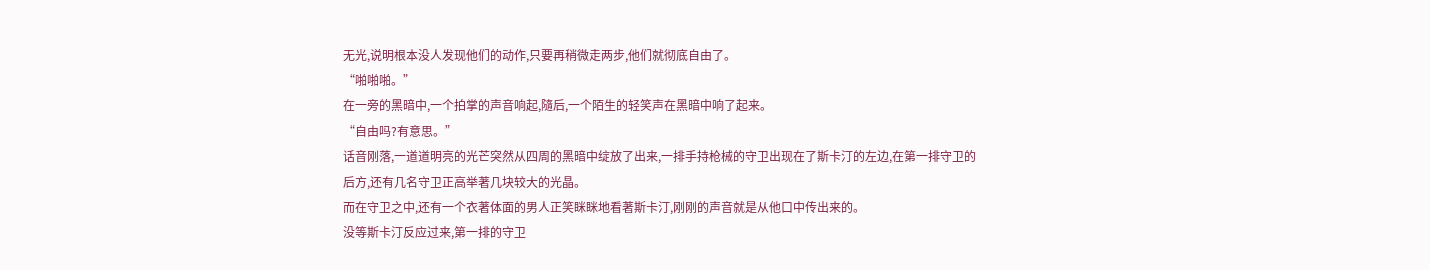无光,说明根本没人发现他们的动作,只要再稍微走两步,他们就彻底自由了。
“啪啪啪。”
在一旁的黑暗中,一个拍掌的声音响起,隨后,一个陌生的轻笑声在黑暗中响了起来。
“自由吗?有意思。”
话音刚落,一道道明亮的光芒突然从四周的黑暗中绽放了出来,一排手持枪械的守卫出现在了斯卡汀的左边,在第一排守卫的后方,还有几名守卫正高举著几块较大的光晶。
而在守卫之中,还有一个衣著体面的男人正笑眯眯地看著斯卡汀,刚刚的声音就是从他口中传出来的。
没等斯卡汀反应过来,第一排的守卫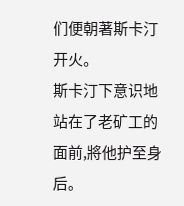们便朝著斯卡汀开火。
斯卡汀下意识地站在了老矿工的面前,將他护至身后。